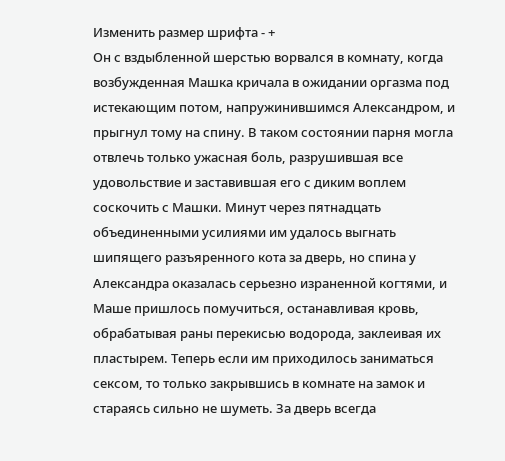Изменить размер шрифта - +
Он с вздыбленной шерстью ворвался в комнату, когда возбужденная Машка кричала в ожидании оргазма под истекающим потом, напружинившимся Александром, и прыгнул тому на спину. В таком состоянии парня могла отвлечь только ужасная боль, разрушившая все удовольствие и заставившая его с диким воплем соскочить с Машки. Минут через пятнадцать объединенными усилиями им удалось выгнать шипящего разъяренного кота за дверь, но спина у Александра оказалась серьезно израненной когтями, и Маше пришлось помучиться, останавливая кровь, обрабатывая раны перекисью водорода, заклеивая их пластырем. Теперь если им приходилось заниматься сексом, то только закрывшись в комнате на замок и стараясь сильно не шуметь. За дверь всегда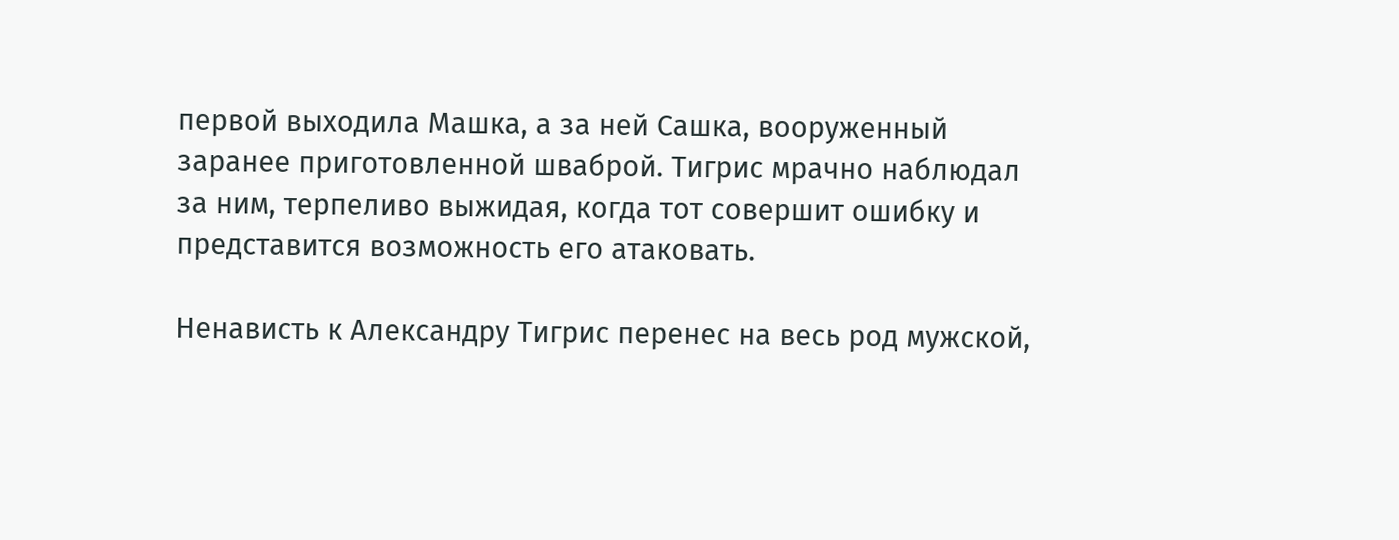первой выходила Машка, а за ней Сашка, вооруженный заранее приготовленной шваброй. Тигрис мрачно наблюдал за ним, терпеливо выжидая, когда тот совершит ошибку и представится возможность его атаковать.

Ненависть к Александру Тигрис перенес на весь род мужской,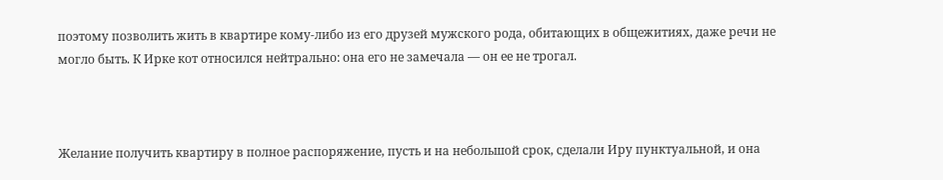поэтому позволить жить в квартире кому-либо из его друзей мужского рода, обитающих в общежитиях, даже речи не могло быть. К Ирке кот относился нейтрально: она его не замечала — он ее не трогал.



Желание получить квартиру в полное распоряжение, пусть и на небольшой срок, сделали Иру пунктуальной, и она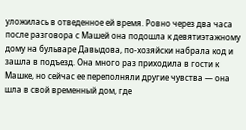уложилась в отведенное ей время. Ровно через два часа после разговора с Машей она подошла к девятиэтажному дому на бульваре Давыдова, по-хозяйски набрала код и зашла в подъезд. Она много раз приходила в гости к Машке, но сейчас ее переполняли другие чувства — она шла в свой временный дом, где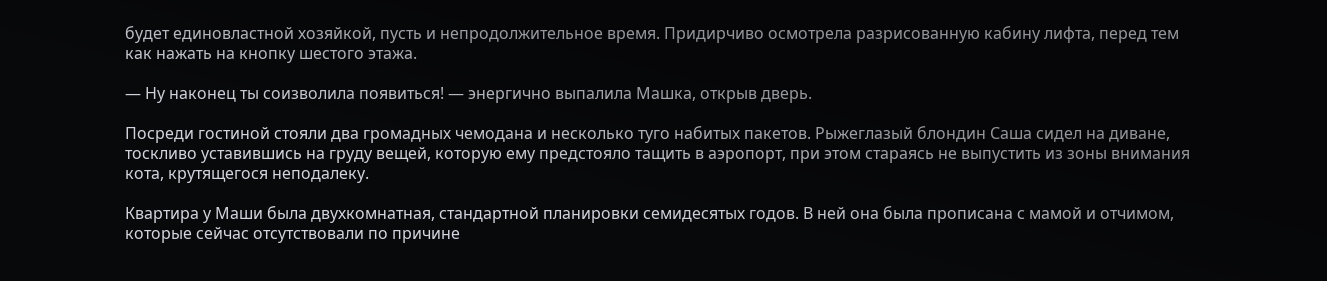будет единовластной хозяйкой, пусть и непродолжительное время. Придирчиво осмотрела разрисованную кабину лифта, перед тем как нажать на кнопку шестого этажа.

— Ну наконец ты соизволила появиться! — энергично выпалила Машка, открыв дверь.

Посреди гостиной стояли два громадных чемодана и несколько туго набитых пакетов. Рыжеглазый блондин Саша сидел на диване, тоскливо уставившись на груду вещей, которую ему предстояло тащить в аэропорт, при этом стараясь не выпустить из зоны внимания кота, крутящегося неподалеку.

Квартира у Маши была двухкомнатная, стандартной планировки семидесятых годов. В ней она была прописана с мамой и отчимом, которые сейчас отсутствовали по причине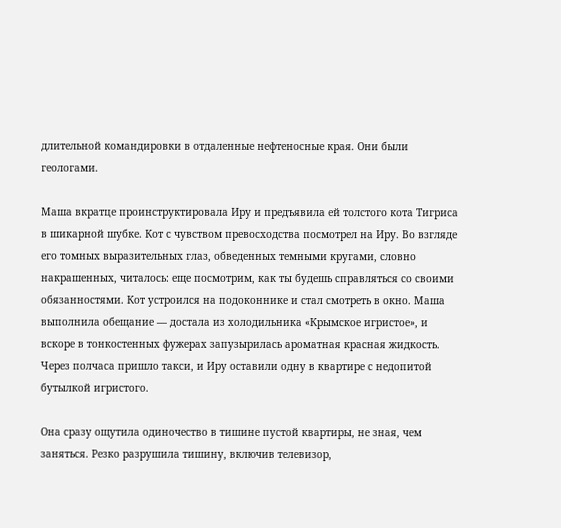длительной командировки в отдаленные нефтеносные края. Они были геологами.

Маша вкратце проинструктировала Иру и предъявила ей толстого кота Тигриса в шикарной шубке. Кот с чувством превосходства посмотрел на Иру. Во взгляде его томных выразительных глаз, обведенных темными кругами, словно накрашенных, читалось: еще посмотрим, как ты будешь справляться со своими обязанностями. Кот устроился на подоконнике и стал смотреть в окно. Маша выполнила обещание — достала из холодильника «Крымское игристое», и вскоре в тонкостенных фужерах запузырилась ароматная красная жидкость. Через полчаса пришло такси, и Иру оставили одну в квартире с недопитой бутылкой игристого.

Она сразу ощутила одиночество в тишине пустой квартиры, не зная, чем заняться. Резко разрушила тишину, включив телевизор,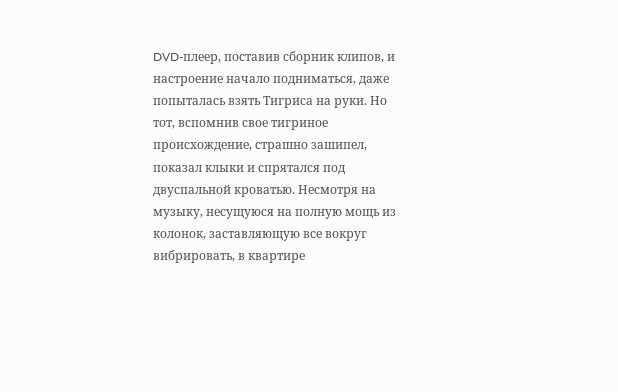DVD-плеер, поставив сборник клипов, и настроение начало подниматься, даже попыталась взять Тигриса на руки. Но тот, вспомнив свое тигриное происхождение, страшно зашипел, показал клыки и спрятался под двуспальной кроватью. Несмотря на музыку, несущуюся на полную мощь из колонок, заставляющую все вокруг вибрировать, в квартире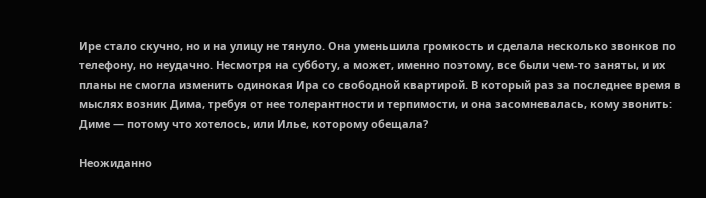Ире стало скучно, но и на улицу не тянуло. Она уменьшила громкость и сделала несколько звонков по телефону, но неудачно. Несмотря на субботу, а может, именно поэтому, все были чем-то заняты, и их планы не смогла изменить одинокая Ира со свободной квартирой. В который раз за последнее время в мыслях возник Дима, требуя от нее толерантности и терпимости, и она засомневалась, кому звонить: Диме — потому что хотелось, или Илье, которому обещала?

Неожиданно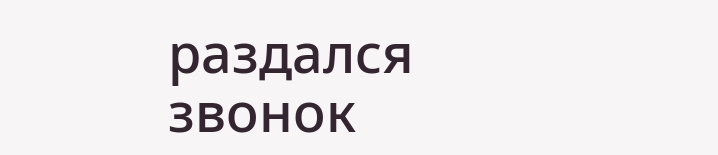раздался звонок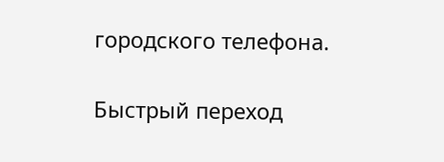городского телефона.

Быстрый переход